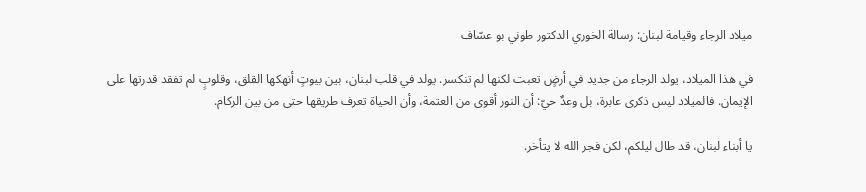ميلاد الرجاء وقيامة لبنان: رسالة الخوري الدكتور طوني بو عسّاف

في هذا الميلاد، يولد الرجاء من جديد في أرضٍ تعبت لكنها لم تنكسر. يولد في قلب لبنان، بين بيوتٍ أنهكها القلق، وقلوبٍ لم تفقد قدرتها على الإيمان. فالميلاد ليس ذكرى عابرة، بل وعدٌ حيّ: أن النور أقوى من العتمة، وأن الحياة تعرف طريقها حتى من بين الركام.

يا أبناء لبنان، قد طال ليلكم، لكن فجر الله لا يتأخر.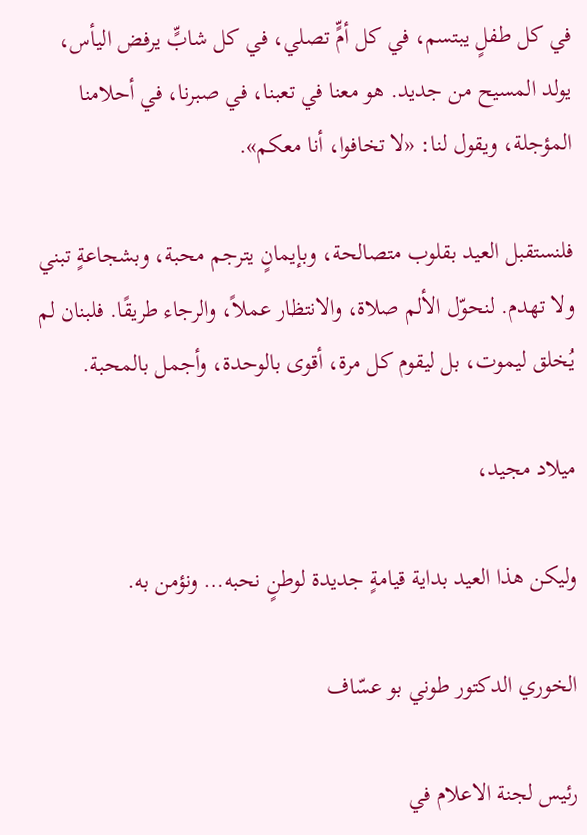في كل طفلٍ يبتسم، في كل أمٍّ تصلي، في كل شابٍّ يرفض اليأس، يولد المسيح من جديد. هو معنا في تعبنا، في صبرنا، في أحلامنا المؤجلة، ويقول لنا: «لا تخافوا، أنا معكم».

فلنستقبل العيد بقلوب متصالحة، وبإيمانٍ يترجم محبة، وبشجاعةٍ تبني ولا تهدم. لنحوّل الألم صلاة، والانتظار عملاً، والرجاء طريقًا. فلبنان لم يُخلق ليموت، بل ليقوم كل مرة، أقوى بالوحدة، وأجمل بالمحبة.

ميلاد مجيد،

وليكن هذا العيد بداية قيامةٍ جديدة لوطنٍ نحبه… ونؤمن به.

الخوري الدكتور طوني بو عسّاف

رئيس لجنة الاعلام في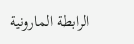الرابطة المارونية